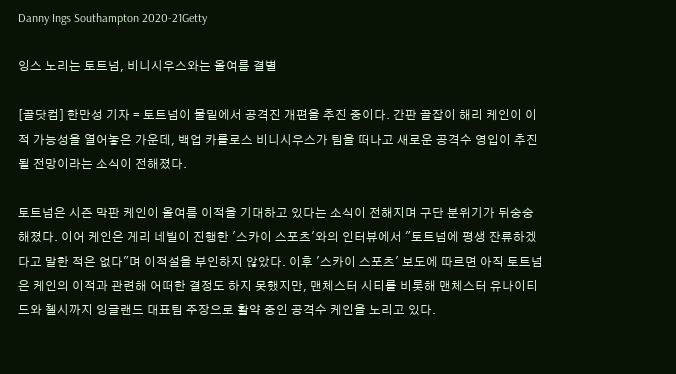Danny Ings Southampton 2020-21Getty

잉스 노리는 토트넘, 비니시우스와는 올여름 결별

[골닷컴] 한만성 기자 = 토트넘이 물밑에서 공격진 개편을 추진 중이다. 간판 골잡이 해리 케인이 이적 가능성을 열어놓은 가운데, 백업 카를로스 비니시우스가 팀을 떠나고 새로운 공격수 영입이 추진될 전망이라는 소식이 전해졌다.

토트넘은 시즌 막판 케인이 올여름 이적을 기대하고 있다는 소식이 전해지며 구단 분위기가 뒤숭숭해졌다. 이어 케인은 게리 네빌이 진행한 '스카이 스포츠'와의 인터뷰에서 "토트넘에 평생 잔류하겠다고 말한 적은 없다"며 이적설을 부인하지 않았다. 이후 '스카이 스포츠' 보도에 따르면 아직 토트넘은 케인의 이적과 관련해 어떠한 결정도 하지 못했지만, 맨체스터 시티를 비롯해 맨체스터 유나이티드와 첼시까지 잉글랜드 대표팀 주장으로 활약 중인 공격수 케인을 노리고 있다.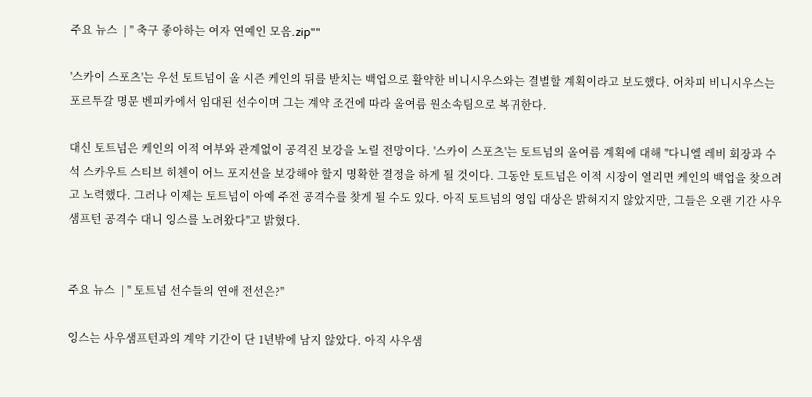주요 뉴스  | " 축구 좋아하는 여자 연예인 모음.zip""

'스카이 스포츠'는 우선 토트넘이 올 시즌 케인의 뒤를 받치는 백업으로 활약한 비니시우스와는 결별할 계획이라고 보도했다. 어차피 비니시우스는 포르투갈 명문 벤피카에서 임대된 선수이며 그는 계약 조건에 따라 올여름 원소속팀으로 복귀한다.

대신 토트넘은 케인의 이적 여부와 관계없이 공격진 보강을 노릴 전망이다. '스카이 스포츠'는 토트넘의 올여름 계획에 대해 "다니엘 레비 회장과 수석 스카우트 스티브 히첸이 어느 포지션을 보강해야 할지 명확한 결정을 하게 될 것이다. 그동안 토트넘은 이적 시장이 열리면 케인의 백업을 찾으려고 노력했다. 그러나 이제는 토트넘이 아예 주전 공격수를 찾게 될 수도 있다. 아직 토트넘의 영입 대상은 밝혀지지 않았지만, 그들은 오랜 기간 사우샘프턴 공격수 대니 잉스를 노려왔다"고 밝혔다.


주요 뉴스  | " 토트넘 선수들의 연애 전선은?"

잉스는 사우샘프턴과의 계약 기간이 단 1년밖에 남지 않았다. 아직 사우샘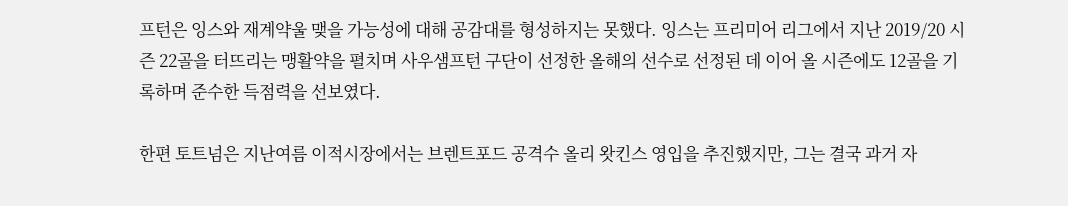프턴은 잉스와 재계약울 맺을 가능성에 대해 공감대를 형성하지는 못했다. 잉스는 프리미어 리그에서 지난 2019/20 시즌 22골을 터뜨리는 맹활약을 펼치며 사우샘프턴 구단이 선정한 올해의 선수로 선정된 데 이어 올 시즌에도 12골을 기록하며 준수한 득점력을 선보였다.

한편 토트넘은 지난여름 이적시장에서는 브렌트포드 공격수 올리 왓킨스 영입을 추진했지만, 그는 결국 과거 자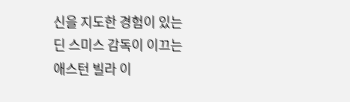신을 지도한 경험이 있는 딘 스미스 감독이 이끄는 애스턴 빌라 이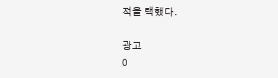적을 택했다.

광고
0